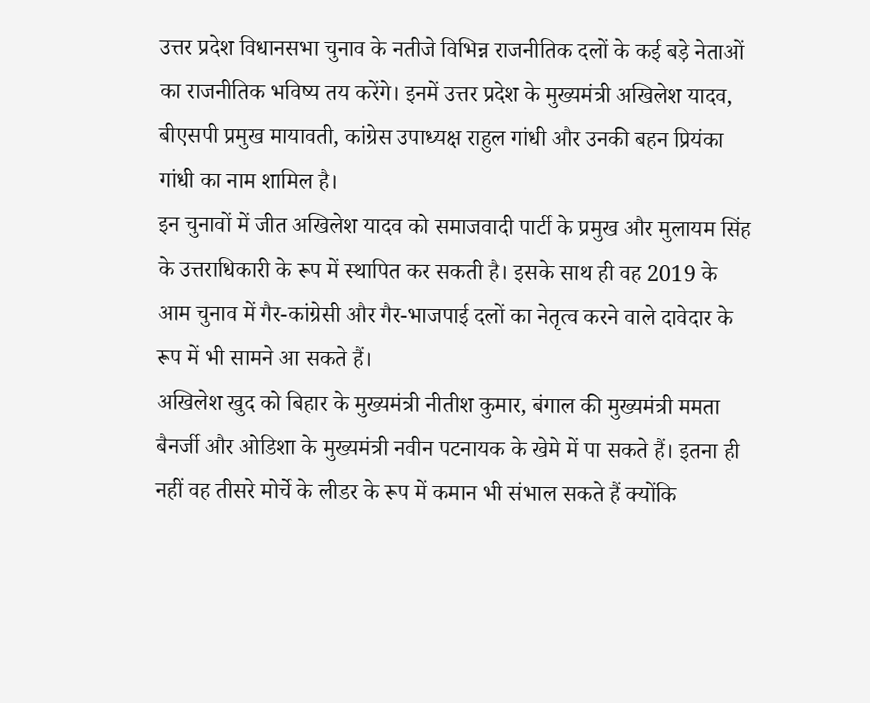उत्तर प्रदेश विधानसभा चुनाव के नतीजे विभिन्न राजनीतिक दलों के कई बड़े नेताओं का राजनीतिक भविष्य तय करेंगे। इनमें उत्तर प्रदेश के मुख्यमंत्री अखिलेश यादव, बीएसपी प्रमुख मायावती, कांग्रेस उपाध्यक्ष राहुल गांधी और उनकी बहन प्रियंका गांधी का नाम शामिल है।
इन चुनावों में जीत अखिलेश यादव को समाजवादी पार्टी के प्रमुख और मुलायम सिंह के उत्तराधिकारी के रूप में स्थापित कर सकती है। इसके साथ ही वह 2019 के आम चुनाव में गैर-कांग्रेसी और गैर-भाजपाई दलों का नेतृत्व करने वाले दावेदार के रूप में भी सामने आ सकते हैं।
अखिलेश खुद को बिहार के मुख्यमंत्री नीतीश कुमार, बंगाल की मुख्यमंत्री ममता बैनर्जी और ओडिशा के मुख्यमंत्री नवीन पटनायक के खेमे में पा सकते हैं। इतना ही नहीं वह तीसरे मोर्चे के लीडर के रूप में कमान भी संभाल सकते हैं क्योंकि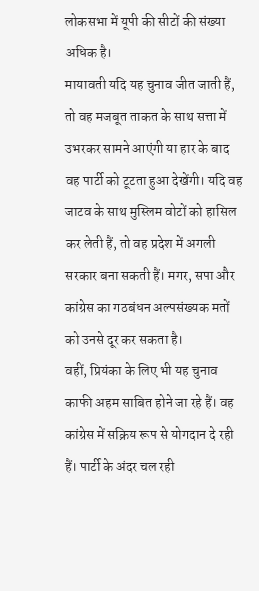लोकसभा में यूपी की सीटों की संख्या अधिक है।
मायावती यदि यह चुनाव जीत जाती हैं, तो वह मजबूत ताकत के साथ सत्ता में उभरकर सामने आएंगी या हार के बाद वह पार्टी को टूटता हुआ देखेंगी। यदि वह जाटव के साथ मुस्लिम वोटों को हासिल कर लेती हैं, तो वह प्रदेश में अगली सरकार बना सकती हैं। मगर, सपा और कांग्रेस का गठबंधन अल्पसंख्यक मतों को उनसे दूर कर सकता है।
वहीं, प्रियंका के लिए भी यह चुनाव काफी अहम साबित होने जा रहे हैं। वह कांग्रेस में सक्रिय रूप से योगदान दे रही हैं। पार्टी के अंदर चल रही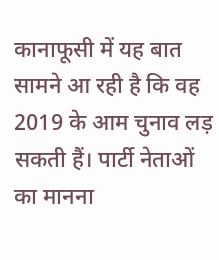कानाफूसी में यह बात सामने आ रही है कि वह 2019 के आम चुनाव लड़ सकती हैं। पार्टी नेताओं का मानना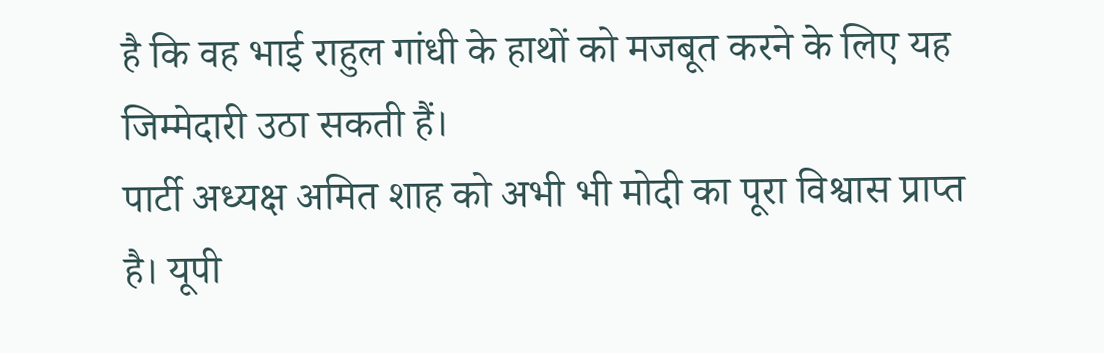है कि वह भाई राहुल गांधी के हाथों को मजबूत करने के लिए यह जिम्मेदारी उठा सकती हैं।
पार्टी अध्यक्ष अमित शाह को अभी भी मोदी का पूरा विश्वास प्राप्त है। यूपी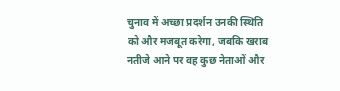चुनाव में अच्छा प्रदर्शन उनकी स्थिति को और मजबूत करेगा, जबकि खराब नतीजे आने पर वह कुछ नेताओं और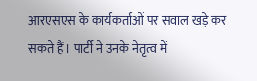आरएसएस के कार्यकर्ताओं पर सवाल खड़े कर सकते हैं। पार्टी ने उनके नेतृत्व में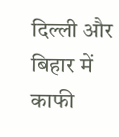दिल्ली और बिहार में काफी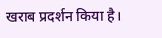खराब प्रदर्शन किया है।